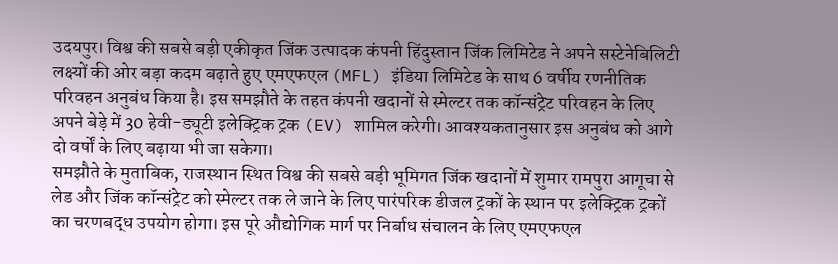उदयपुर। विश्व की सबसे बड़ी एकीकृत जिंक उत्पादक कंपनी हिंदुस्तान जिंक लिमिटेड ने अपने सस्टेनेबिलिटी लक्ष्यों की ओर बड़ा कदम बढ़ाते हुए एमएफएल (MFL) इंडिया लिमिटेड के साथ 6 वर्षीय रणनीतिक परिवहन अनुबंध किया है। इस समझौते के तहत कंपनी खदानों से स्मेल्टर तक कॉन्संट्रेट परिवहन के लिए अपने बेड़े में 30 हेवी-ड्यूटी इलेक्ट्रिक ट्रक (EV) शामिल करेगी। आवश्यकतानुसार इस अनुबंध को आगे दो वर्षों के लिए बढ़ाया भी जा सकेगा।
समझौते के मुताबिक, राजस्थान स्थित विश्व की सबसे बड़ी भूमिगत जिंक खदानों में शुमार रामपुरा आगूचा से लेड और जिंक कॉन्संट्रेट को स्मेल्टर तक ले जाने के लिए पारंपरिक डीजल ट्रकों के स्थान पर इलेक्ट्रिक ट्रकों का चरणबद्ध उपयोग होगा। इस पूरे औद्योगिक मार्ग पर निर्बाध संचालन के लिए एमएफएल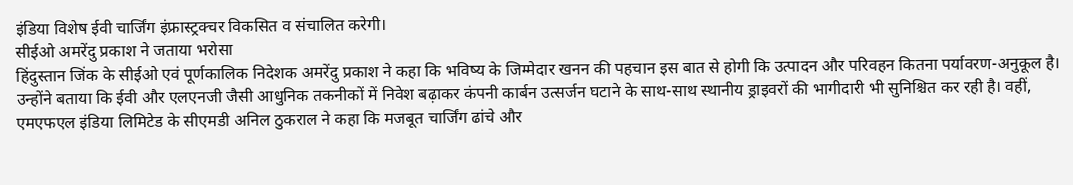इंडिया विशेष ईवी चार्जिंग इंफ्रास्ट्रक्चर विकसित व संचालित करेगी।
सीईओ अमरेंदु प्रकाश ने जताया भरोसा
हिंदुस्तान जिंक के सीईओ एवं पूर्णकालिक निदेशक अमरेंदु प्रकाश ने कहा कि भविष्य के जिम्मेदार खनन की पहचान इस बात से होगी कि उत्पादन और परिवहन कितना पर्यावरण-अनुकूल है। उन्होंने बताया कि ईवी और एलएनजी जैसी आधुनिक तकनीकों में निवेश बढ़ाकर कंपनी कार्बन उत्सर्जन घटाने के साथ-साथ स्थानीय ड्राइवरों की भागीदारी भी सुनिश्चित कर रही है। वहीं, एमएफएल इंडिया लिमिटेड के सीएमडी अनिल ठुकराल ने कहा कि मजबूत चार्जिंग ढांचे और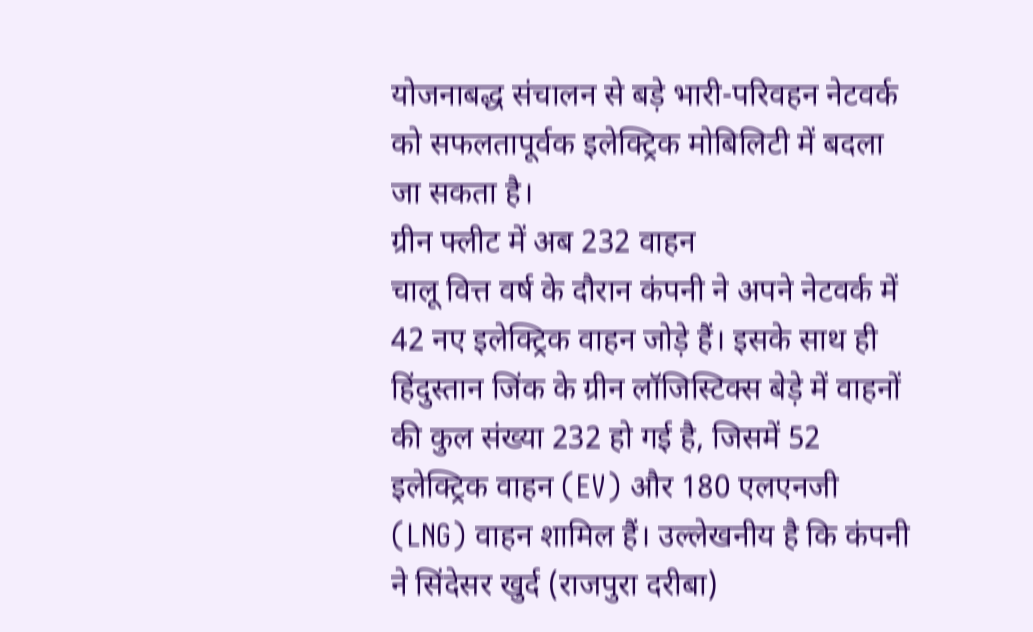योजनाबद्ध संचालन से बड़े भारी-परिवहन नेटवर्क को सफलतापूर्वक इलेक्ट्रिक मोबिलिटी में बदला जा सकता है।
ग्रीन फ्लीट में अब 232 वाहन
चालू वित्त वर्ष के दौरान कंपनी ने अपने नेटवर्क में 42 नए इलेक्ट्रिक वाहन जोड़े हैं। इसके साथ ही हिंदुस्तान जिंक के ग्रीन लॉजिस्टिक्स बेड़े में वाहनों की कुल संख्या 232 हो गई है, जिसमें 52 इलेक्ट्रिक वाहन (EV) और 180 एलएनजी (LNG) वाहन शामिल हैं। उल्लेखनीय है कि कंपनी ने सिंदेसर खुर्द (राजपुरा दरीबा)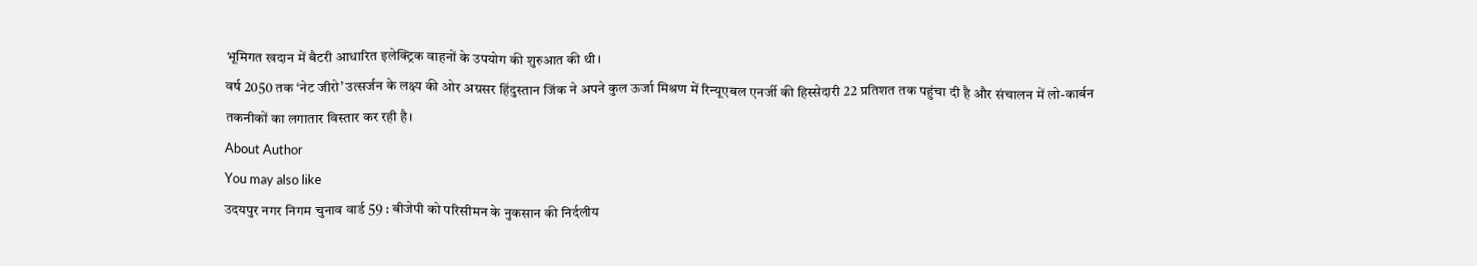भूमिगत खदान में बैटरी आधारित इलेक्ट्रिक वाहनों के उपयोग की शुरुआत की थी।
वर्ष 2050 तक ‘नेट जीरो’ उत्सर्जन के लक्ष्य की ओर अग्रसर हिंदुस्तान जिंक ने अपने कुल ऊर्जा मिश्रण में रिन्यूएबल एनर्जी की हिस्सेदारी 22 प्रतिशत तक पहुंचा दी है और संचालन में लो-कार्बन तकनीकों का लगातार विस्तार कर रही है।
About Author
You may also like
उदयपुर नगर निगम चुनाव वार्ड 59 : बीजेपी को परिसीमन के नुकसान की निर्दलीय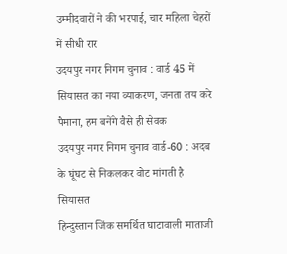उम्मीदवारों ने की भरपाई, चार महिला चेहरों में सीधी रार
उदयपुर नगर निगम चुनाव : वार्ड 45 में सियासत का नया व्याकरण, जनता तय करे पैमाना, हम बनेंगे वैसे ही सेवक
उदयपुर नगर निगम चुनाव वार्ड-60 : अदब के घूंघट से निकलकर वोट मांगती है सियासत
हिन्दुस्तान जिंक समर्थित घाटावाली माताजी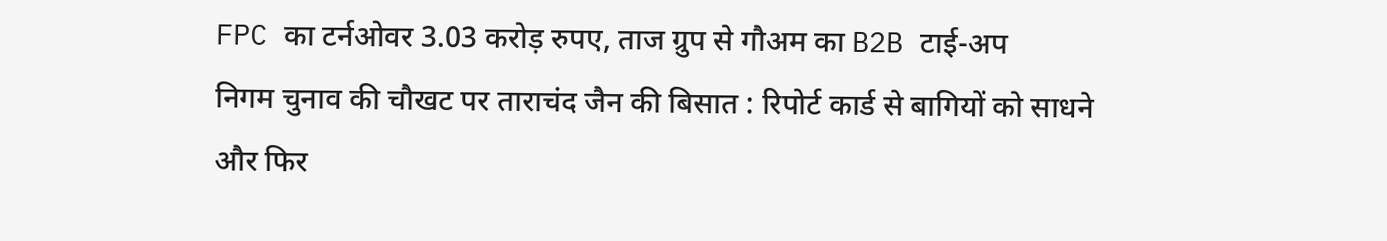FPC का टर्नओवर 3.03 करोड़ रुपए, ताज ग्रुप से गौअम का B2B टाई-अप
निगम चुनाव की चौखट पर ताराचंद जैन की बिसात : रिपोर्ट कार्ड से बागियों को साधने और फिर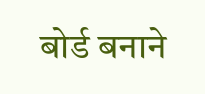बोर्ड बनाने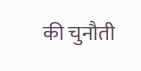की चुनौती